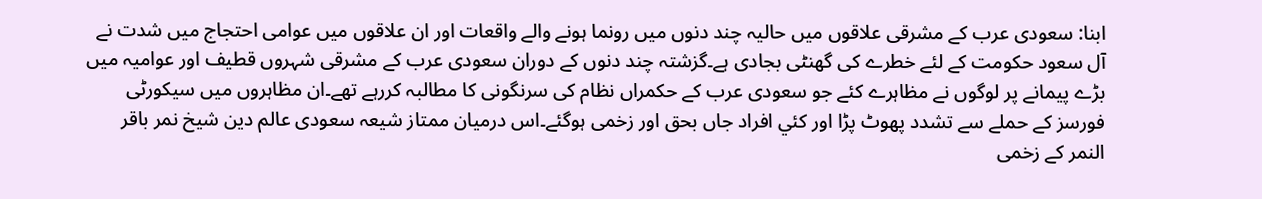ابنا: سعودی عرب کے مشرقی علاقوں میں حالیہ چند دنوں میں رونما ہونے والے واقعات اور ان علاقوں میں عوامی احتجاج میں شدت نے آل سعود حکومت کے لئے خطرے کی گھنٹی بجادی ہے۔گزشتہ چند دنوں کے دوران سعودی عرب کے مشرقی شہروں قطیف اور عوامیہ میں بڑے پیمانے پر لوگوں نے مظاہرے کئے جو سعودی عرب کے حکمراں نظام کی سرنگونی کا مطالبہ کررہے تھے۔ان مظاہروں میں سیکورٹی فورسز کے حملے سے تشدد پھوٹ پڑا اور کئي افراد جاں بحق اور زخمی ہوگئے۔اس درمیان ممتاز شیعہ سعودی عالم دین شیخ نمر باقر النمر کے زخمی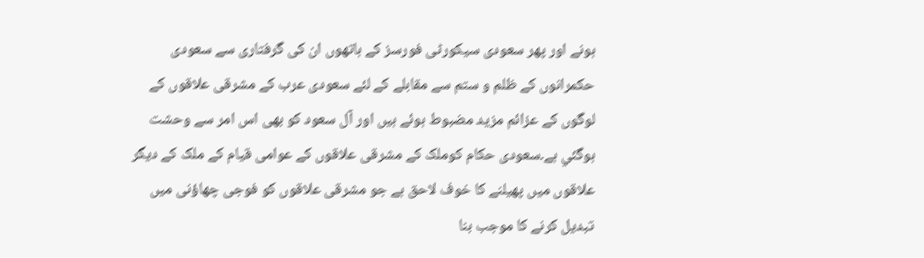ہونے اور پھر سعودی سیکورٹی فورسز کے ہاتھوں ان کی گرفتاری سے سعودی حکمرانوں کے ظلم و ستم سے مقابلے کے لئے سعودی عرب کے مشرقی علاقوں کے لوگوں کے عزائم مزید مضبوط ہوئے ہیں اور آل سعود کو بھی اس امر سے وحشت ہوگئي ہے۔سعودی حکام کوملک کے مشرقی علاقوں کے عوامی قیام کے ملک کے دیگر علاقوں میں پھیلنے کا خوف لاحق ہے جو مشرقی علاقوں کو فوجی چھاؤنی میں تبدیل کرنے کا موجب بنا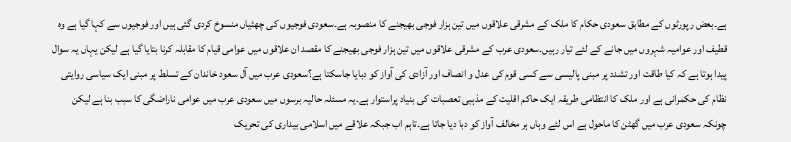ہے۔بعض رپورٹوں کے مطابق سعودی حکام کا ملک کے مشرقی علاقوں میں تین ہزار فوجی بھیجنے کا منصوبہ ہے۔سعودی فوجیوں کی چھٹیاں منسوخ کردی گئی ہیں اور فوجیوں سے کہا گیا ہے وہ قطیف اور عوامیہ شہروں میں جانے کے لئے تیار رہیں۔سعودی عرب کے مشرقی علاقوں میں تین ہزار فوجی بھیجنے کا مقصد ان علاقوں میں عوامی قیام کا مقابلہ کرنا بتایا گيا ہے لیکن یہاں یہ سوال پیدا ہوتا ہے کہ کیا طاقت اور تشدد پر مبنی پالیسی سے کسی قوم کی عدل و انصاف اور آزادی کی آواز کو دبایا جاسکتا ہے؟سعودی عرب میں آل سعود خاندان کے تسلط پر مبنی ایک سیاسی روایتی نظام کی حکمرانی ہے اور ملک کا انتظامی طریقہ ایک حاکم اقلیت کے مذہبی تعصبات کی بنیاد پراستوار ہے۔یہ مسئلہ حالیہ برسوں میں سعودی عرب میں عوامی ناراضگی کا سبب بنا ہے لیکن چونکہ سعودی عرب میں گھٹن کا ماحول ہے اس لئے وہاں ہر مخالف آواز کو دبا دیا جاتا ہے۔تاہم اب جبکہ علاقے میں اسلامی بیداری کی تحریک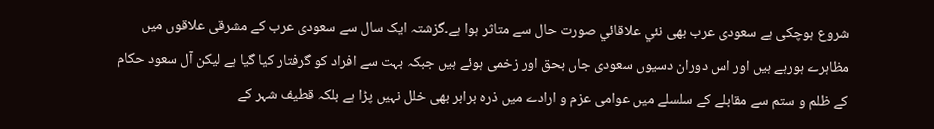شروع ہوچکی ہے سعودی عرب بھی نئي علاقائي صورت حال سے متاثر ہوا ہے۔گزشتہ ایک سال سے سعودی عرب کے مشرقی علاقوں میں مظاہرے ہورہے ہیں اور اس دوران دسیوں سعودی جاں بحق اور زخمی ہوئے ہیں جبکہ بہت سے افراد کو گرفتار کیا گیا ہے لیکن آل سعود حکام کے ظلم و ستم سے مقابلے کے سلسلے میں عوامی عزم و ارادے میں ذرہ برابر بھی خلل نہیں پڑا ہے بلکہ قطیف شہر کے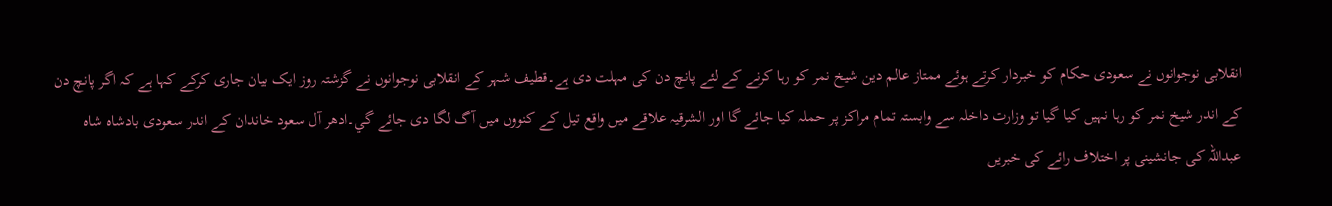انقلابی نوجوانوں نے سعودی حکام کو خبردار کرتے ہوئے ممتاز عالم دین شیخ نمر کو رہا کرنے کے لئے پانچ دن کی مہلت دی ہے۔قطیف شہر کے انقلابی نوجوانوں نے گزشتہ روز ایک بیان جاری کرکے کہا ہے کہ اگر پانچ دن کے اندر شیخ نمر کو رہا نہیں کیا گیا تو وزارت داخلہ سے وابستہ تمام مراکز پر حملہ کیا جائے گا اور الشرقیہ علاقے میں واقع تیل کے کنووں میں آگ لگا دی جائے گي۔ادھر آل سعود خاندان کے اندر سعودی بادشاہ شاہ عبداللہ کی جانشینی پر اختلاف رائے کی خبریں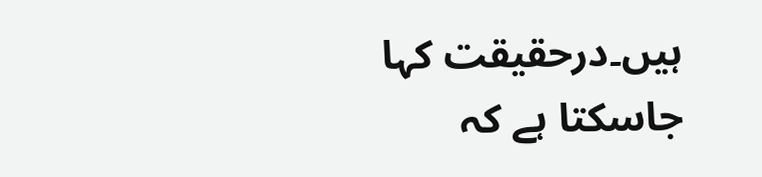ہیں۔درحقیقت کہا جاسکتا ہے کہ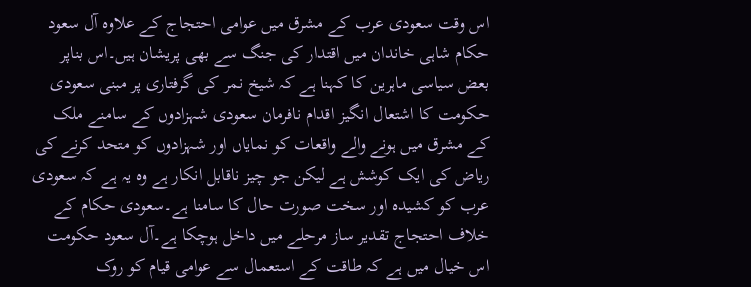اس وقت سعودی عرب کے مشرق میں عوامی احتجاج کے علاوہ آل سعود حکام شاہی خاندان میں اقتدار کی جنگ سے بھی پریشان ہیں۔اس بناپر بعض سیاسی ماہرین کا کہنا ہے کہ شیخ نمر کی گرفتاری پر مبنی سعودی حکومت کا اشتعال انگیز اقدام نافرمان سعودی شہزادوں کے سامنے ملک کے مشرق میں ہونے والے واقعات کو نمایاں اور شہزادوں کو متحد کرنے کی ریاض کی ایک کوشش ہے لیکن جو چیز ناقابل انکار ہے وہ یہ ہے کہ سعودی عرب کو کشیدہ اور سخت صورت حال کا سامنا ہے۔سعودی حکام کے خلاف احتجاج تقدیر ساز مرحلے میں داخل ہوچکا ہے۔آل سعود حکومت اس خیال میں ہے کہ طاقت کے استعمال سے عوامی قیام کو روک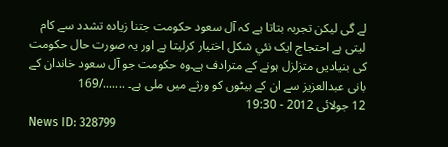لے گی لیکن تجربہ بتاتا ہے کہ آل سعود حکومت جتنا زیادہ تشدد سے کام لیتی ہے احتجاج ایک نئي شکل اختیار کرلیتا ہے اور یہ صورت حال حکومت کی بنیادیں متزلزل ہونے کے مترادف ہے۔وہ حکومت جو آل سعود خاندان کے بانی عبدالعزیز سے ان کے بیٹوں کو ورثے میں ملی ہے۔ ......./169
12 جولائی 2012 - 19:30
News ID: 328799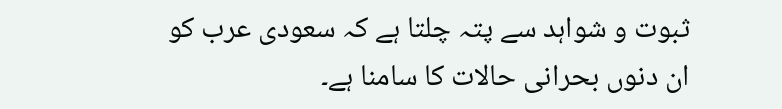ثبوت و شواہد سے پتہ چلتا ہے کہ سعودی عرب کو ان دنوں بحرانی حالات کا سامنا ہے۔